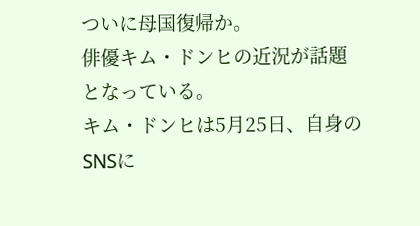ついに母国復帰か。
俳優キム・ドンヒの近況が話題となっている。
キム・ドンヒは5月25日、自身のSNSに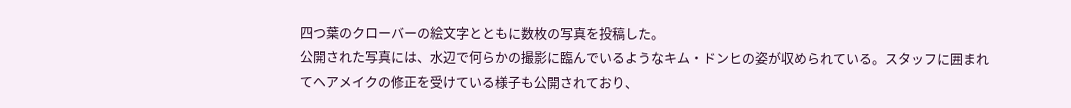四つ葉のクローバーの絵文字とともに数枚の写真を投稿した。
公開された写真には、水辺で何らかの撮影に臨んでいるようなキム・ドンヒの姿が収められている。スタッフに囲まれてヘアメイクの修正を受けている様子も公開されており、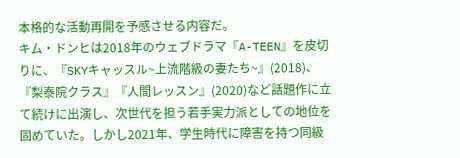本格的な活動再開を予感させる内容だ。
キム・ドンヒは2018年のウェブドラマ『A-TEEN』を皮切りに、『SKYキャッスル~上流階級の妻たち~』(2018)、『梨泰院クラス』『人間レッスン』(2020)など話題作に立て続けに出演し、次世代を担う若手実力派としての地位を固めていた。しかし2021年、学生時代に障害を持つ同級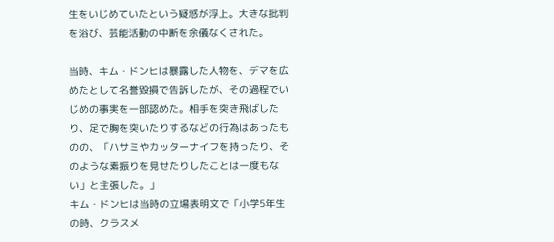生をいじめていたという疑惑が浮上。大きな批判を浴び、芸能活動の中断を余儀なくされた。

当時、キム・ドンヒは暴露した人物を、デマを広めたとして名誉毀損で告訴したが、その過程でいじめの事実を一部認めた。相手を突き飛ばしたり、足で胸を突いたりするなどの行為はあったものの、「ハサミやカッターナイフを持ったり、そのような素振りを見せたりしたことは一度もない」と主張した。」
キム・ドンヒは当時の立場表明文で「小学5年生の時、クラスメ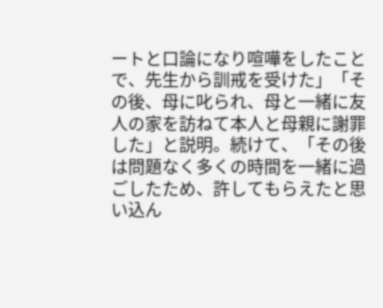ートと口論になり喧嘩をしたことで、先生から訓戒を受けた」「その後、母に叱られ、母と一緒に友人の家を訪ねて本人と母親に謝罪した」と説明。続けて、「その後は問題なく多くの時間を一緒に過ごしたため、許してもらえたと思い込ん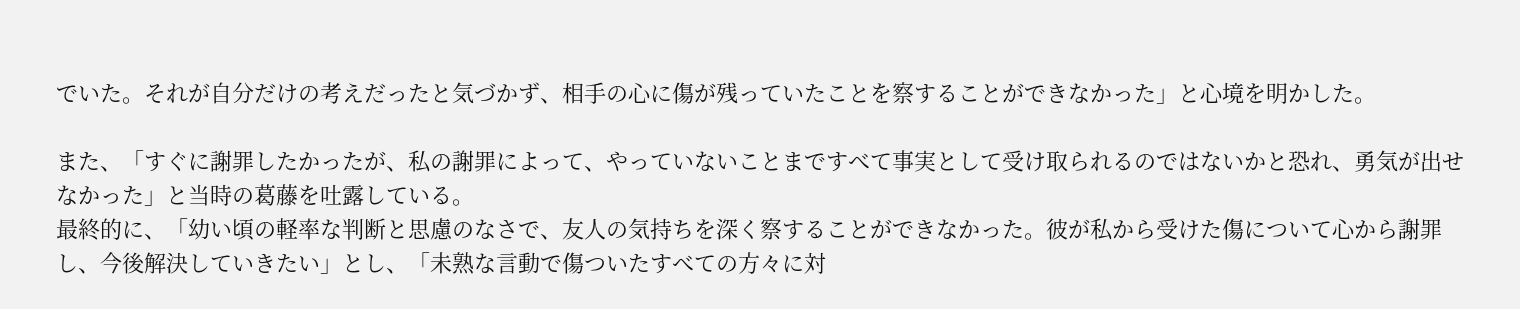でいた。それが自分だけの考えだったと気づかず、相手の心に傷が残っていたことを察することができなかった」と心境を明かした。

また、「すぐに謝罪したかったが、私の謝罪によって、やっていないことまですべて事実として受け取られるのではないかと恐れ、勇気が出せなかった」と当時の葛藤を吐露している。
最終的に、「幼い頃の軽率な判断と思慮のなさで、友人の気持ちを深く察することができなかった。彼が私から受けた傷について心から謝罪し、今後解決していきたい」とし、「未熟な言動で傷ついたすべての方々に対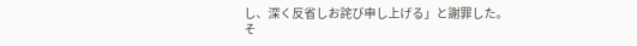し、深く反省しお詫び申し上げる」と謝罪した。
そ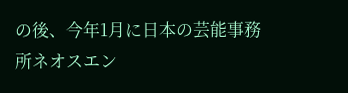の後、今年1月に日本の芸能事務所ネオスエン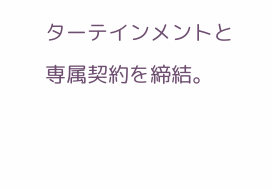ターテインメントと専属契約を締結。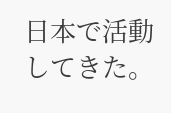日本で活動してきた。